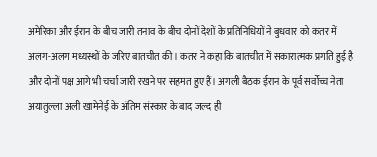अमेरिका और ईरान के बीच जारी तनाव के बीच दोनों देशों के प्रतिनिधियों ने बुधवार को कतर में अलग-अलग मध्यस्थों के जरिए बातचीत की। कतर ने कहा कि बातचीत में सकारात्मक प्रगति हुई है और दोनों पक्ष आगे भी चर्चा जारी रखने पर सहमत हुए हैं। अगली बैठक ईरान के पूर्व सर्वोच्च नेता अयातुल्ला अली खामेनेई के अंतिम संस्कार के बाद जल्द ही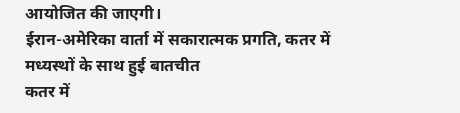आयोजित की जाएगी।
ईरान-अमेरिका वार्ता में सकारात्मक प्रगति, कतर में मध्यस्थों के साथ हुई बातचीत
कतर में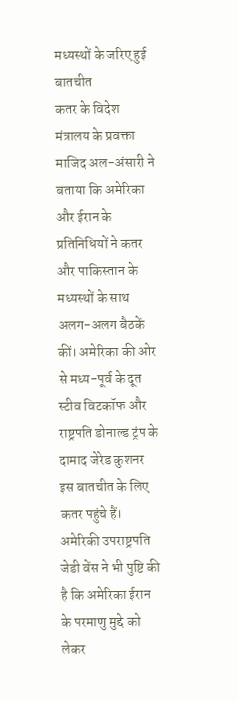मध्यस्थों के जरिए हुई बातचीत
कतर के विदेश मंत्रालय के प्रवक्ता माजिद अल-अंसारी ने बताया कि अमेरिका और ईरान के प्रतिनिधियों ने कतर और पाकिस्तान के मध्यस्थों के साथ अलग-अलग बैठकें कीं। अमेरिका की ओर से मध्य-पूर्व के दूत स्टीव विटकॉफ और राष्ट्रपति डोनाल्ड ट्रंप के दामाद जेरेड कुशनर इस बातचीत के लिए कतर पहुंचे हैं। अमेरिकी उपराष्ट्रपति जेडी वेंस ने भी पुष्टि की है कि अमेरिका ईरान के परमाणु मुद्दे को लेकर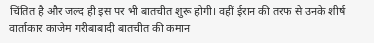चिंतित है और जल्द ही इस पर भी बातचीत शुरू होगी। वहीं ईरान की तरफ से उनके शीर्ष वार्ताकार काजेम गरीबाबादी बातचीत की कमान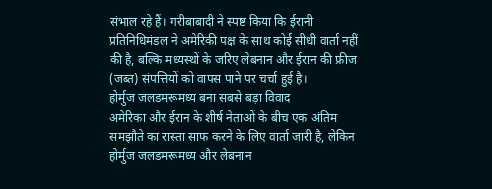संभाल रहे हैं। गरीबाबादी ने स्पष्ट किया कि ईरानी प्रतिनिधिमंडल ने अमेरिकी पक्ष के साथ कोई सीधी वार्ता नहीं की है, बल्कि मध्यस्थों के जरिए लेबनान और ईरान की फ्रीज (जब्त) संपत्तियों को वापस पाने पर चर्चा हुई है।
होर्मुज जलडमरूमध्य बना सबसे बड़ा विवाद
अमेरिका और ईरान के शीर्ष नेताओं के बीच एक अंतिम समझौते का रास्ता साफ करने के लिए वार्ता जारी है, लेकिन होर्मुज जलडमरूमध्य और लेबनान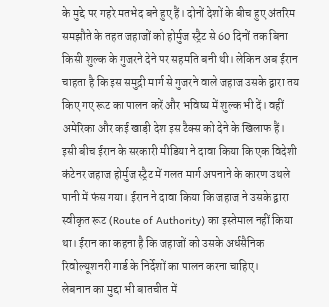के मुद्दे पर गहरे मतभेद बने हुए हैं। दोनों देशों के बीच हुए अंतरिम समझौते के तहत जहाजों को होर्मुज स्ट्रैट से 60 दिनों तक बिना किसी शुल्क के गुजरने देने पर सहमति बनी थी। लेकिन अब ईरान चाहता है कि इस समुद्री मार्ग से गुजरने वाले जहाज उसके द्वारा तय किए गए रूट का पालन करें और भविष्य में शुल्क भी दें। वहीं अमेरिका और कई खाड़ी देश इस टैक्स को देने के खिलाफ हैं।
इसी बीच ईरान के सरकारी मीडिया ने दावा किया कि एक विदेशी कंटेनर जहाज होर्मुज स्ट्रैट में गलत मार्ग अपनाने के कारण उथले पानी में फंस गया। ईरान ने दावा किया कि जहाज ने उसके द्वारा स्वीकृत रूट (Route of Authority) का इस्तेमाल नहीं किया था। ईरान का कहना है कि जहाजों को उसके अर्धसैनिक रिवोल्यूशनरी गार्ड के निर्देशों का पालन करना चाहिए।
लेबनान का मुद्दा भी बातचीत में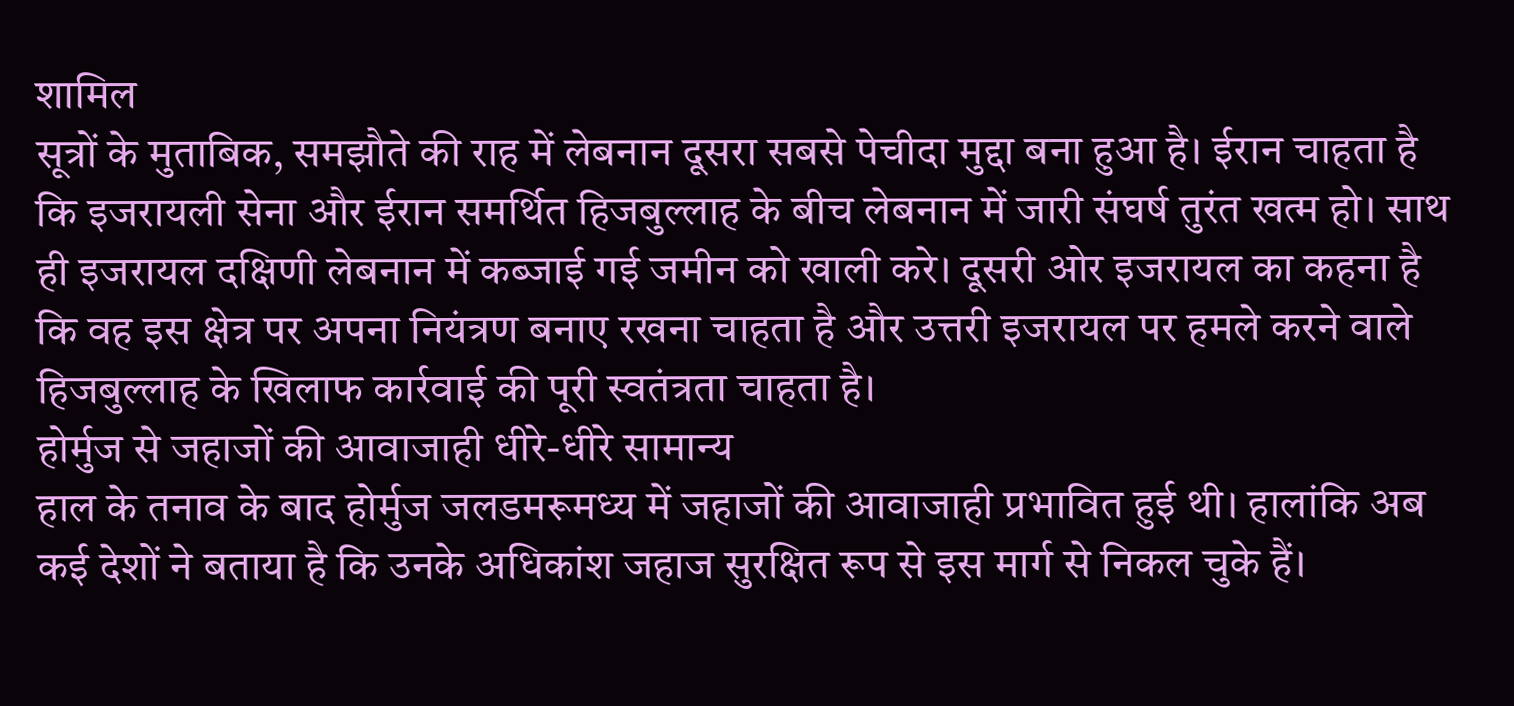शामिल
सूत्रों के मुताबिक, समझौते की राह में लेबनान दूसरा सबसे पेचीदा मुद्दा बना हुआ है। ईरान चाहता है कि इजरायली सेना और ईरान समर्थित हिजबुल्लाह के बीच लेबनान में जारी संघर्ष तुरंत खत्म हो। साथ ही इजरायल दक्षिणी लेबनान में कब्जाई गई जमीन को खाली करे। दूसरी ओर इजरायल का कहना है कि वह इस क्षेत्र पर अपना नियंत्रण बनाए रखना चाहता है और उत्तरी इजरायल पर हमले करने वाले हिजबुल्लाह के खिलाफ कार्रवाई की पूरी स्वतंत्रता चाहता है।
होर्मुज से जहाजों की आवाजाही धीरे-धीरे सामान्य
हाल के तनाव के बाद होर्मुज जलडमरूमध्य में जहाजों की आवाजाही प्रभावित हुई थी। हालांकि अब कई देशों ने बताया है कि उनके अधिकांश जहाज सुरक्षित रूप से इस मार्ग से निकल चुके हैं।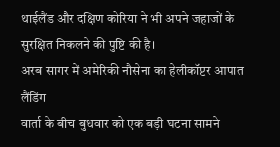थाईलैंड और दक्षिण कोरिया ने भी अपने जहाजों के सुरक्षित निकलने की पुष्टि की है।
अरब सागर में अमेरिकी नौसेना का हेलीकॉप्टर आपात लैंडिंग
वार्ता के बीच बुधवार को एक बड़ी घटना सामने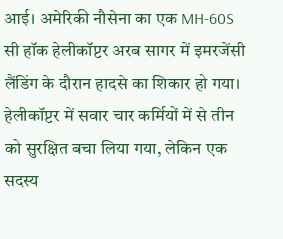आई। अमेरिकी नौसेना का एक MH-60S सी हॉक हेलीकॉप्टर अरब सागर में इमरजेंसी लैंडिंग के दौरान हादसे का शिकार हो गया। हेलीकॉप्टर में सवार चार कर्मियों में से तीन को सुरक्षित बचा लिया गया, लेकिन एक सदस्य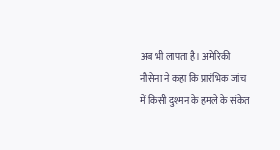अब भी लापता है। अमेरिकी नौसेना ने कहा कि प्रारंभिक जांच में किसी दुश्मन के हमले के संकेत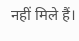नहीं मिले हैं।